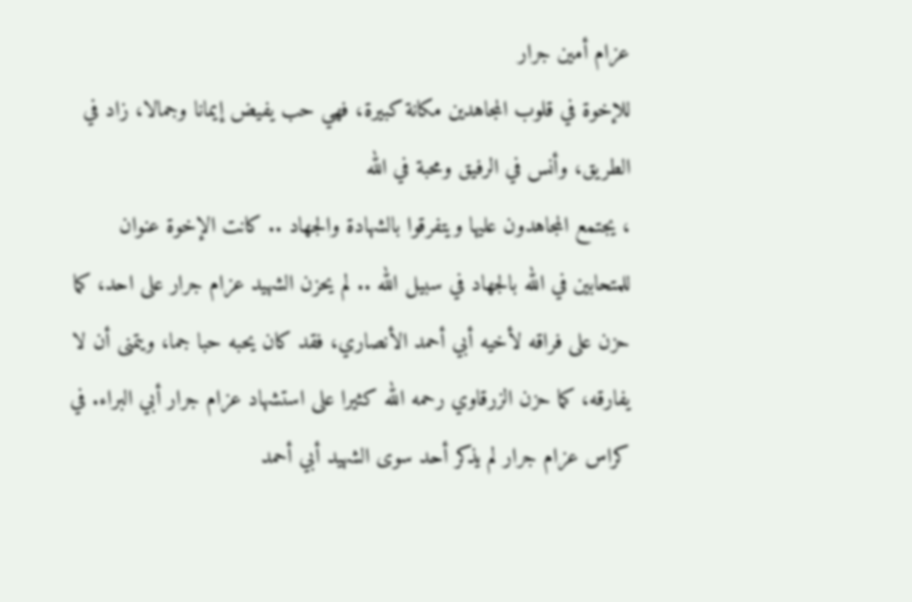عزام أمين جرار
للإخوة في قلوب المجاهدين مكانة كبيرة، فهي حب يفيض إيمانا وجمالا، زاد في الطريق، وأنس في الرفيق ومحبة في الله
، يجتمع المجاهدون عليها ويتفرقوا بالشهادة والجهاد .. كانت الإخوة عنوان للمتحابين في الله بالجهاد في سبيل الله .. لم يحزن الشهيد عزام جرار على احد، كما حزن على فراقه لأخيه أبي أحمد الأنصاري، فقد كان يحبه حبا جما، ويتمنى أن لا يفارقه، كما حزن الزرقاوي رحمه الله كثيرا على استشهاد عزام جرار أبي البراء. في كراس عزام جرار لم يذكر أحد سوى الشهيد أبي أحمد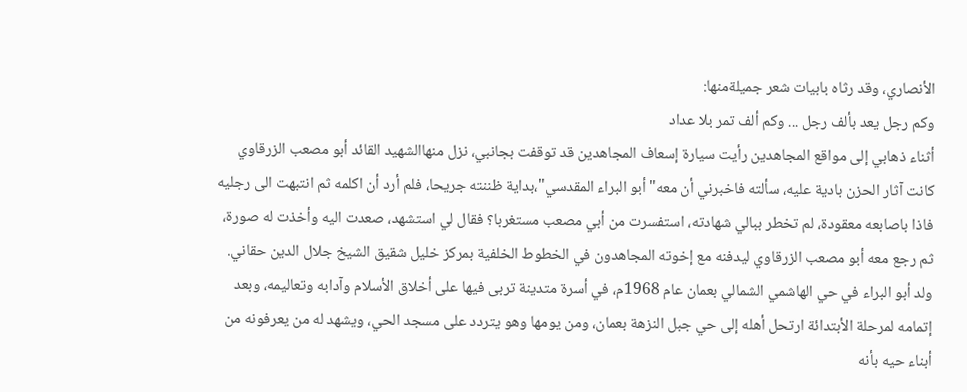الأنصاري، وقد رثاه بابيات شعر جميلةمنها:
وكم رجل يعد بألف رجل ... وكم ألف تمر بلا عداد
أثناء ذهابي إلى مواقع المجاهدين رأيت سيارة إسعاف المجاهدين قد توقفت بجانبي، نزل منهاالشهيد القائد أبو مصعب الزرقاوي كانت آثار الحزن بادية عليه، سألته فاخبرني أن معه"أبو البراء المقدسي"،بداية ظننته جريحا، فلم أرد أن اكلمه ثم انتبهت الى رجليه فاذا باصابعه معقودة، لم تخطر ببالي شهادته، استفسرت من أبي مصعب مستغربا؟ فقال لي استشهد، صعدت اليه وأخذت له صورة، ثم رجع معه أبو مصعب الزرقاوي ليدفنه مع إخوته المجاهدون في الخطوط الخلفية بمركز خليل شقيق الشيخ جلال الدين حقاني.
ولد أبو البراء في حي الهاشمي الشمالي بعمان عام 1968م، في أسرة متدينة تربى فيها على أخلاق الأسلام وآدابه وتعاليمه، وبعد إتمامه لمرحلة الأبتدائة ارتحل أهله إلى حي جبل النزهة بعمان، ومن يومها وهو يتردد على مسجد الحي، ويشهد له من يعرفونه من أبناء حيه بأنه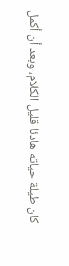كان طيلة حياته هادئا قليل الكلام، وبعد أن أكمل